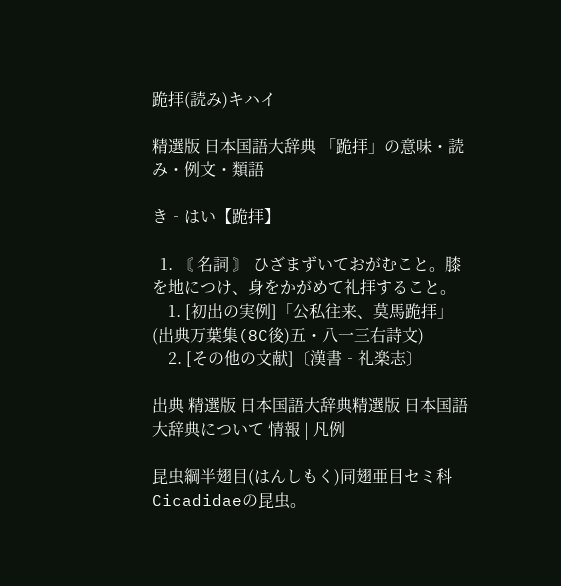跪拝(読み)キハイ

精選版 日本国語大辞典 「跪拝」の意味・読み・例文・類語

き‐はい【跪拝】

  1. 〘 名詞 〙 ひざまずいておがむこと。膝を地につけ、身をかがめて礼拝すること。
    1. [初出の実例]「公私往来、莫馬跪拝」(出典万葉集(8C後)五・八一三右詩文)
    2. [その他の文献]〔漢書‐礼楽志〕

出典 精選版 日本国語大辞典精選版 日本国語大辞典について 情報 | 凡例

昆虫綱半翅目(はんしもく)同翅亜目セミ科Cicadidaeの昆虫。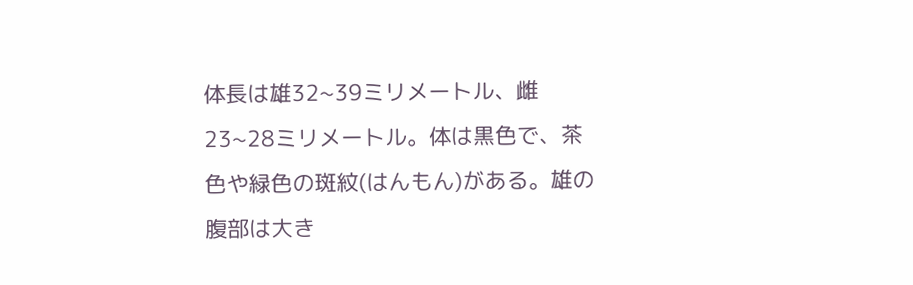体長は雄32~39ミリメートル、雌23~28ミリメートル。体は黒色で、茶色や緑色の斑紋(はんもん)がある。雄の腹部は大き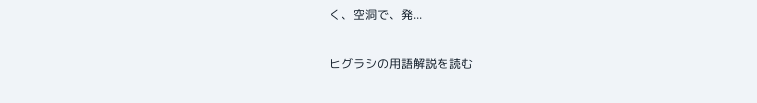く、空洞で、発...

ヒグラシの用語解説を読む